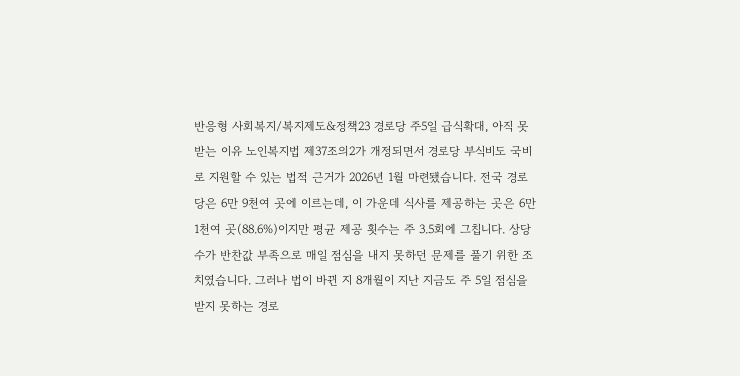반응형 사회복지/복지제도&정책23 경로당 주5일 급식확대, 아직 못 받는 이유 노인복지법 제37조의2가 개정되면서 경로당 부식비도 국비로 지원할 수 있는 법적 근거가 2026년 1월 마련됐습니다. 전국 경로당은 6만 9천여 곳에 이르는데, 이 가운데 식사를 제공하는 곳은 6만 1천여 곳(88.6%)이지만 평균 제공 횟수는 주 3.5회에 그칩니다. 상당수가 반찬값 부족으로 매일 점심을 내지 못하던 문제를 풀기 위한 조치였습니다. 그러나 법이 바뀐 지 8개월이 지난 지금도 주 5일 점심을 받지 못하는 경로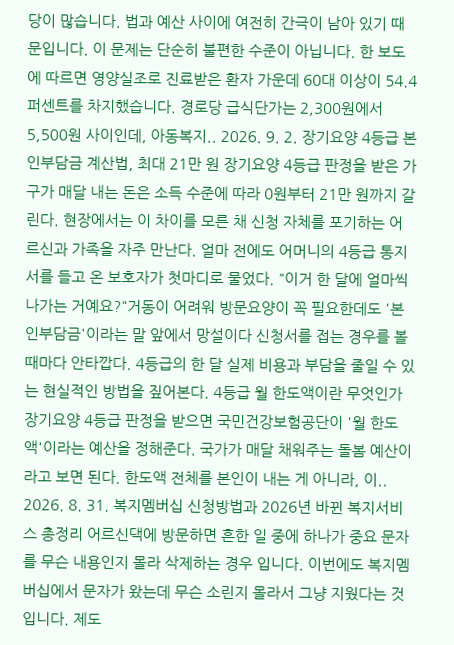당이 많습니다. 법과 예산 사이에 여전히 간극이 남아 있기 때문입니다. 이 문제는 단순히 불편한 수준이 아닙니다. 한 보도에 따르면 영양실조로 진료받은 환자 가운데 60대 이상이 54.4퍼센트를 차지했습니다. 경로당 급식단가는 2,300원에서 5,500원 사이인데, 아동복지.. 2026. 9. 2. 장기요양 4등급 본인부담금 계산법, 최대 21만 원 장기요양 4등급 판정을 받은 가구가 매달 내는 돈은 소득 수준에 따라 0원부터 21만 원까지 갈린다. 현장에서는 이 차이를 모른 채 신청 자체를 포기하는 어르신과 가족을 자주 만난다. 얼마 전에도 어머니의 4등급 통지서를 들고 온 보호자가 첫마디로 물었다. "이거 한 달에 얼마씩 나가는 거예요?"거동이 어려워 방문요양이 꼭 필요한데도 '본인부담금'이라는 말 앞에서 망설이다 신청서를 접는 경우를 볼 때마다 안타깝다. 4등급의 한 달 실제 비용과 부담을 줄일 수 있는 현실적인 방법을 짚어본다. 4등급 월 한도액이란 무엇인가장기요양 4등급 판정을 받으면 국민건강보험공단이 '월 한도액'이라는 예산을 정해준다. 국가가 매달 채워주는 돌봄 예산이라고 보면 된다. 한도액 전체를 본인이 내는 게 아니라, 이.. 2026. 8. 31. 복지멤버십 신청방법과 2026년 바뀐 복지서비스 총정리 어르신댁에 방문하면 흔한 일 중에 하나가 중요 문자를 무슨 내용인지 몰라 삭제하는 경우 입니다. 이번에도 복지멤버십에서 문자가 왔는데 무슨 소린지 몰라서 그냥 지웠다는 것입니다. 제도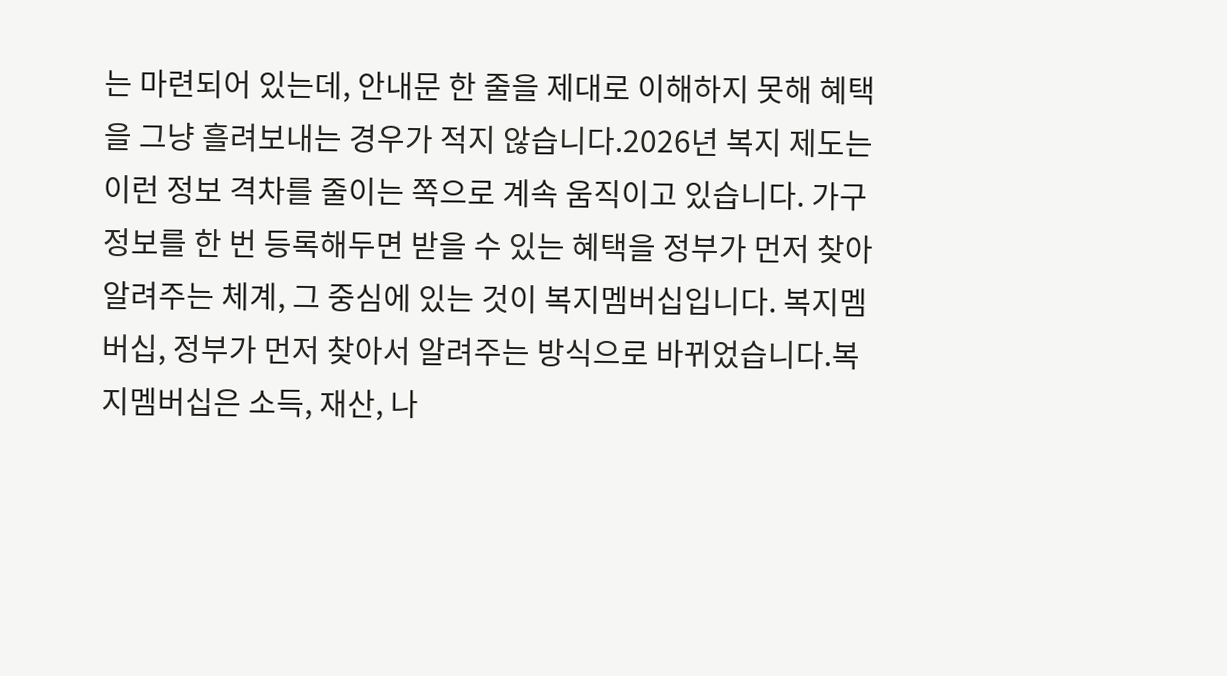는 마련되어 있는데, 안내문 한 줄을 제대로 이해하지 못해 혜택을 그냥 흘려보내는 경우가 적지 않습니다.2026년 복지 제도는 이런 정보 격차를 줄이는 쪽으로 계속 움직이고 있습니다. 가구 정보를 한 번 등록해두면 받을 수 있는 혜택을 정부가 먼저 찾아 알려주는 체계, 그 중심에 있는 것이 복지멤버십입니다. 복지멤버십, 정부가 먼저 찾아서 알려주는 방식으로 바뀌었습니다.복지멤버십은 소득, 재산, 나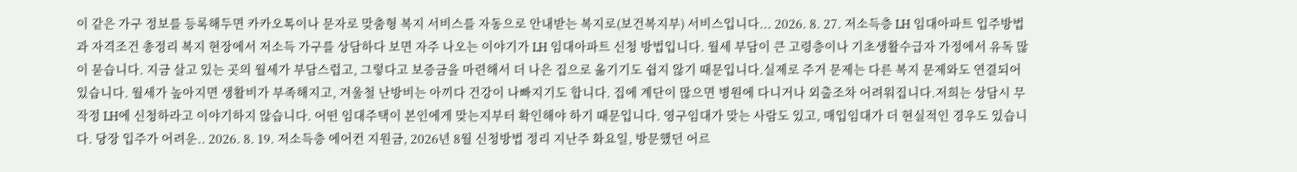이 같은 가구 정보를 등록해두면 카카오톡이나 문자로 맞춤형 복지 서비스를 자동으로 안내받는 복지로(보건복지부) 서비스입니다... 2026. 8. 27. 저소득층 LH 임대아파트 입주방법과 자격조건 총정리 복지 현장에서 저소득 가구를 상담하다 보면 자주 나오는 이야기가 LH 임대아파트 신청 방법입니다. 월세 부담이 큰 고령층이나 기초생활수급자 가정에서 유독 많이 묻습니다. 지금 살고 있는 곳의 월세가 부담스럽고, 그렇다고 보증금을 마련해서 더 나은 집으로 옮기기도 쉽지 않기 때문입니다.실제로 주거 문제는 다른 복지 문제와도 연결되어 있습니다. 월세가 높아지면 생활비가 부족해지고, 겨울철 난방비는 아끼다 건강이 나빠지기도 합니다. 집에 계단이 많으면 병원에 다니거나 외출조차 어려워집니다.저희는 상담시 무작정 LH에 신청하라고 이야기하지 않습니다. 어떤 임대주택이 본인에게 맞는지부터 확인해야 하기 때문입니다. 영구임대가 맞는 사람도 있고, 매입임대가 더 현실적인 경우도 있습니다. 당장 입주가 어려운.. 2026. 8. 19. 저소득층 에어컨 지원금, 2026년 8월 신청방법 정리 지난주 화요일, 방문했던 어르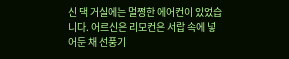신 댁 거실에는 멀쩡한 에어컨이 있었습니다. 어르신은 리모컨은 서랍 속에 넣어둔 채 선풍기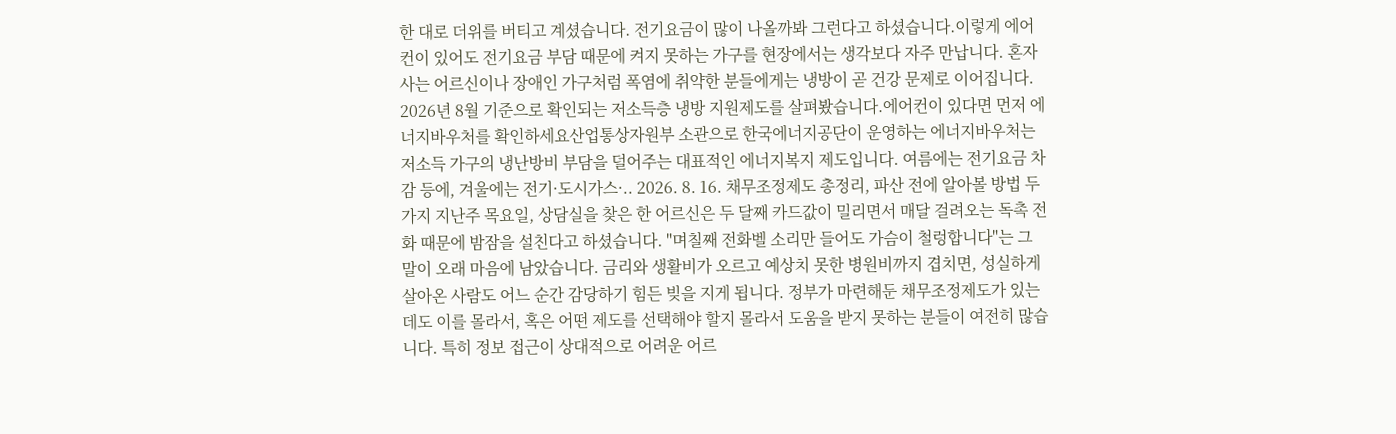한 대로 더위를 버티고 계셨습니다. 전기요금이 많이 나올까봐 그런다고 하셨습니다.이렇게 에어컨이 있어도 전기요금 부담 때문에 켜지 못하는 가구를 현장에서는 생각보다 자주 만납니다. 혼자 사는 어르신이나 장애인 가구처럼 폭염에 취약한 분들에게는 냉방이 곧 건강 문제로 이어집니다. 2026년 8월 기준으로 확인되는 저소득층 냉방 지원제도를 살펴봤습니다.에어컨이 있다면 먼저 에너지바우처를 확인하세요산업통상자원부 소관으로 한국에너지공단이 운영하는 에너지바우처는 저소득 가구의 냉난방비 부담을 덜어주는 대표적인 에너지복지 제도입니다. 여름에는 전기요금 차감 등에, 겨울에는 전기·도시가스·.. 2026. 8. 16. 채무조정제도 총정리, 파산 전에 알아볼 방법 두 가지 지난주 목요일, 상담실을 찾은 한 어르신은 두 달째 카드값이 밀리면서 매달 걸려오는 독촉 전화 때문에 밤잠을 설친다고 하셨습니다. "며칠째 전화벨 소리만 들어도 가슴이 철렁합니다"는 그 말이 오래 마음에 남았습니다. 금리와 생활비가 오르고 예상치 못한 병원비까지 겹치면, 성실하게 살아온 사람도 어느 순간 감당하기 힘든 빚을 지게 됩니다. 정부가 마련해둔 채무조정제도가 있는데도 이를 몰라서, 혹은 어떤 제도를 선택해야 할지 몰라서 도움을 받지 못하는 분들이 여전히 많습니다. 특히 정보 접근이 상대적으로 어려운 어르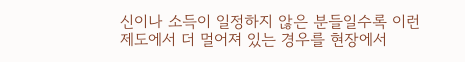신이나 소득이 일정하지 않은 분들일수록 이런 제도에서 더 멀어져 있는 경우를 현장에서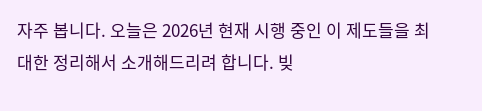자주 봅니다. 오늘은 2026년 현재 시행 중인 이 제도들을 최대한 정리해서 소개해드리려 합니다. 빚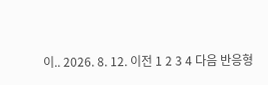이.. 2026. 8. 12. 이전 1 2 3 4 다음 반응형